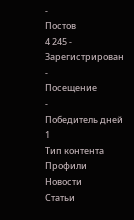-
Постов
4 245 -
Зарегистрирован
-
Посещение
-
Победитель дней
1
Тип контента
Профили
Новости
Статьи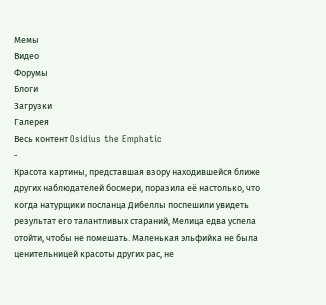Мемы
Видео
Форумы
Блоги
Загрузки
Галерея
Весь контент Osidius the Emphatic
-
Красота картины, представшая взору находившейся ближе других наблюдателей босмери, поразила её настолько, что когда натурщики посланца Дибеллы поспешили увидеть результат его талантливых стараний, Мелица едва успела отойти, чтобы не помешать. Маленькая эльфийка не была ценительницей красоты других рас, не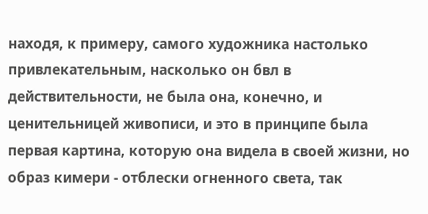находя, к примеру, самого художника настолько привлекательным, насколько он бвл в действительности, не была она, конечно, и ценительницей живописи, и это в принципе была первая картина, которую она видела в своей жизни, но образ кимери - отблески огненного света, так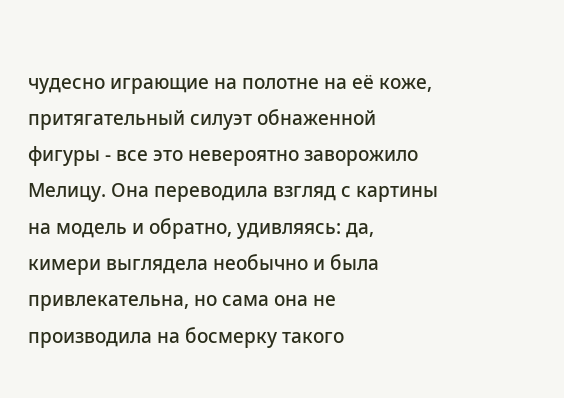чудесно играющие на полотне на её коже, притягательный силуэт обнаженной фигуры - все это невероятно заворожило Мелицу. Она переводила взгляд с картины на модель и обратно, удивляясь: да, кимери выглядела необычно и была привлекательна, но сама она не производила на босмерку такого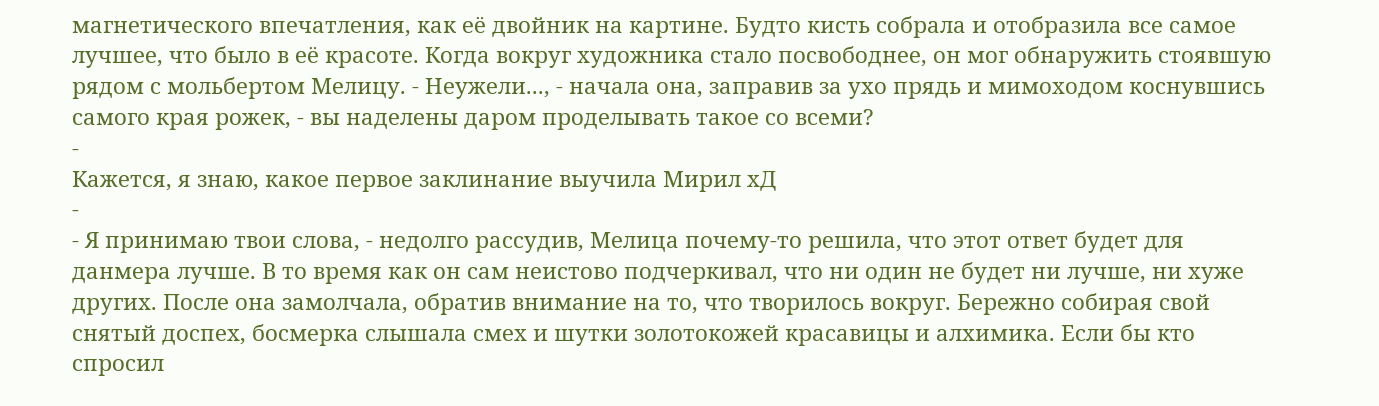магнетического впечатления, как её двойник на картине. Будто кисть собрала и отобразила все самое лучшее, что было в её красоте. Когда вокруг художника стало посвободнее, он мог обнаружить стоявшую рядом с мольбертом Мелицу. - Неужели..., - начала она, заправив за ухо прядь и мимоходом коснувшись самого края рожек, - вы наделены даром проделывать такое со всеми?
-
Кажется, я знаю, какое первое заклинание выучила Мирил хД
-
- Я принимаю твои слова, - недолго рассудив, Мелица почему-то решила, что этот ответ будет для данмера лучше. В то время как он сам неистово подчеркивал, что ни один не будет ни лучше, ни хуже других. После она замолчала, обратив внимание на то, что творилось вокруг. Бережно собирая свой снятый доспех, босмерка слышала смех и шутки золотокожей красавицы и алхимика. Если бы кто спросил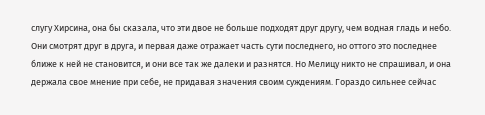слугу Хирсина, она бы сказала, что эти двое не больше подходят друг другу, чем водная гладь и небо. Они смотрят друг в друга, и первая даже отражает часть сути последнего, но оттого это последнее ближе к ней не становится, и они все так же далеки и разнятся. Но Мелицу никто не спрашивал, и она держала свое мнение при себе, не придавая значения своим суждениям. Гораздо сильнее сейчас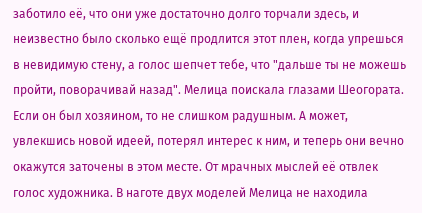заботило её, что они уже достаточно долго торчали здесь, и неизвестно было сколько ещё продлится этот плен, когда упрешься в невидимую стену, а голос шепчет тебе, что "дальше ты не можешь пройти, поворачивай назад". Мелица поискала глазами Шеогората. Если он был хозяином, то не слишком радушным. А может, увлекшись новой идеей, потерял интерес к ним, и теперь они вечно окажутся заточены в этом месте. От мрачных мыслей её отвлек голос художника. В наготе двух моделей Мелица не находила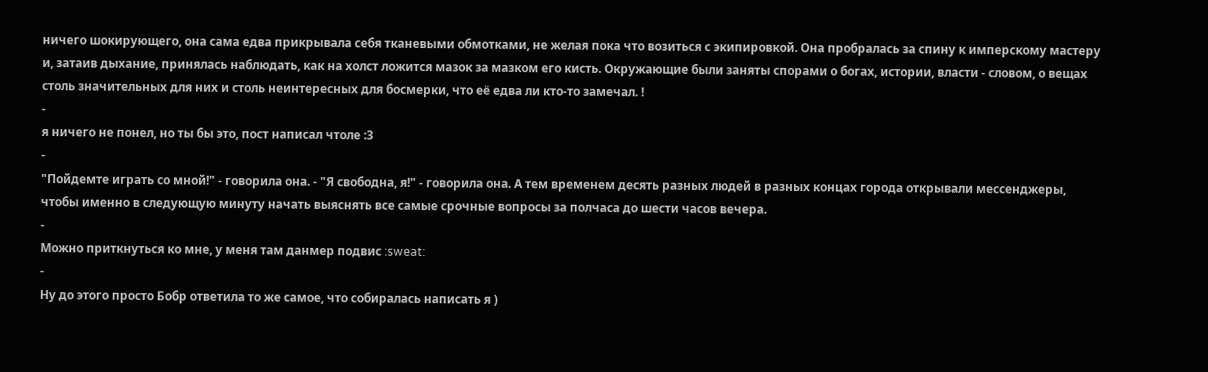ничего шокирующего, она сама едва прикрывала себя тканевыми обмотками, не желая пока что возиться с экипировкой. Она пробралась за спину к имперскому мастеру и, затаив дыхание, принялась наблюдать, как на холст ложится мазок за мазком его кисть. Окружающие были заняты спорами о богах, истории, власти - словом, о вещах столь значительных для них и столь неинтересных для босмерки, что её едва ли кто-то замечал. !
-
я ничего не понел, но ты бы это, пост написал чтоле :3
-
"Пойдемте играть со мной!" - говорила она. - "Я свободна, я!" - говорила она. А тем временем десять разных людей в разных концах города открывали мессенджеры, чтобы именно в следующую минуту начать выяснять все самые срочные вопросы за полчаса до шести часов вечера.
-
Можно приткнуться ко мне, у меня там данмер подвис :sweat:
-
Ну до этого просто Бобр ответила то же самое, что собиралась написать я )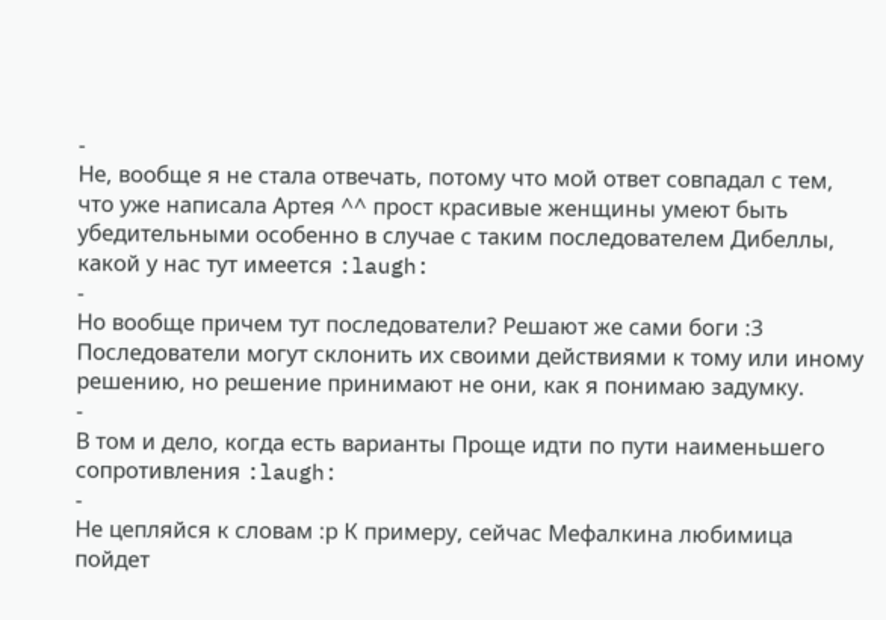-
Не, вообще я не стала отвечать, потому что мой ответ совпадал с тем, что уже написала Артея ^^ прост красивые женщины умеют быть убедительными особенно в случае с таким последователем Дибеллы, какой у нас тут имеется :laugh:
-
Но вообще причем тут последователи? Решают же сами боги :3 Последователи могут склонить их своими действиями к тому или иному решению, но решение принимают не они, как я понимаю задумку.
-
В том и дело, когда есть варианты Проще идти по пути наименьшего сопротивления :laugh:
-
Не цепляйся к словам :р К примеру, сейчас Мефалкина любимица пойдет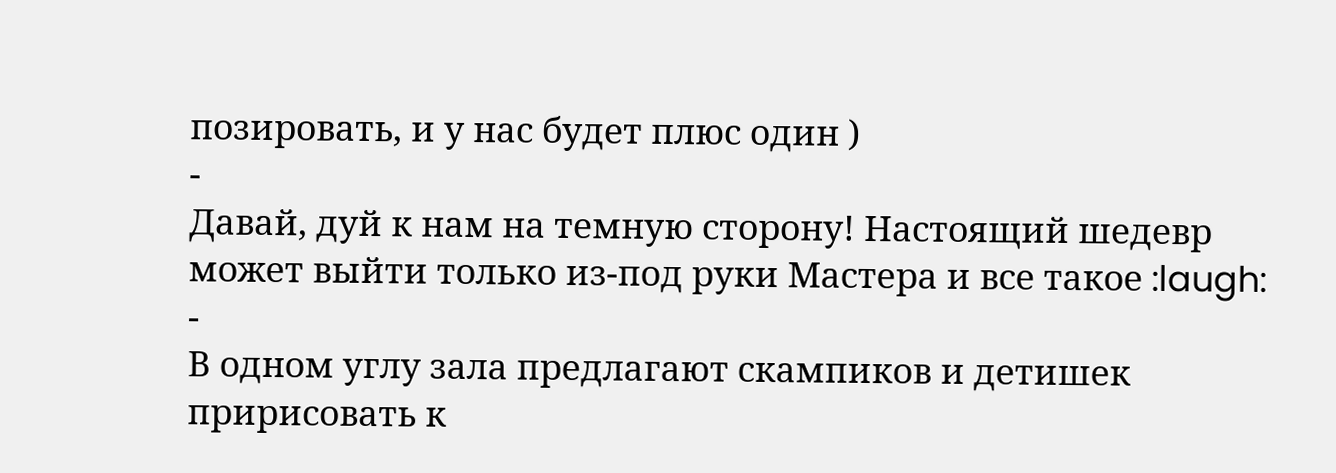позировать, и у нас будет плюс один )
-
Давай, дуй к нам на темную сторону! Настоящий шедевр может выйти только из-под руки Мастера и все такое :laugh:
-
В одном углу зала предлагают скампиков и детишек пририсовать к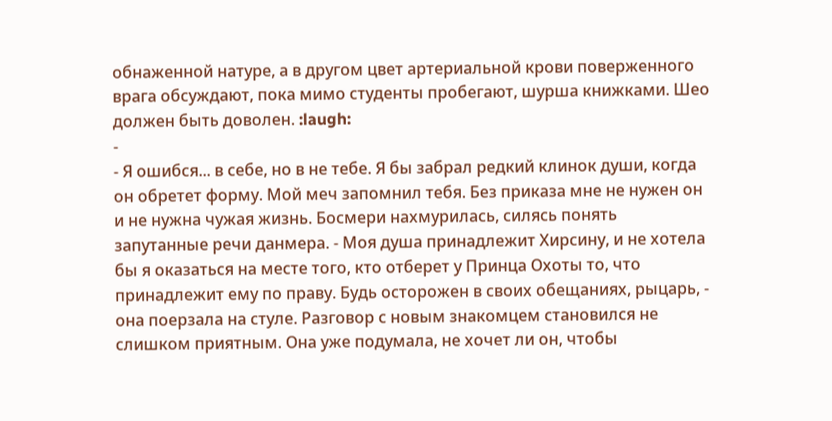обнаженной натуре, а в другом цвет артериальной крови поверженного врага обсуждают, пока мимо студенты пробегают, шурша книжками. Шео должен быть доволен. :laugh:
-
- Я ошибся... в себе, но в не тебе. Я бы забрал редкий клинок души, когда он обретет форму. Мой меч запомнил тебя. Без приказа мне не нужен он и не нужна чужая жизнь. Босмери нахмурилась, силясь понять запутанные речи данмера. - Моя душа принадлежит Хирсину, и не хотела бы я оказаться на месте того, кто отберет у Принца Охоты то, что принадлежит ему по праву. Будь осторожен в своих обещаниях, рыцарь, - она поерзала на стуле. Разговор с новым знакомцем становился не слишком приятным. Она уже подумала, не хочет ли он, чтобы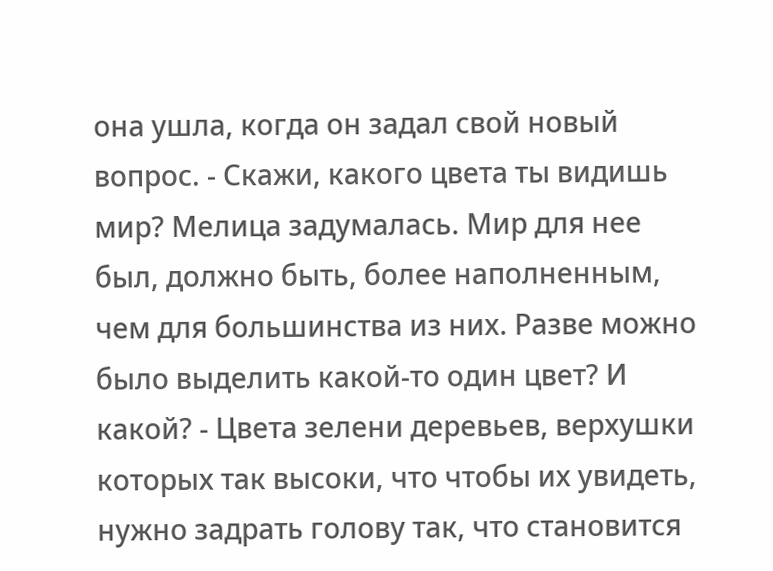она ушла, когда он задал свой новый вопрос. - Скажи, какого цвета ты видишь мир? Мелица задумалась. Мир для нее был, должно быть, более наполненным, чем для большинства из них. Разве можно было выделить какой-то один цвет? И какой? - Цвета зелени деревьев, верхушки которых так высоки, что чтобы их увидеть, нужно задрать голову так, что становится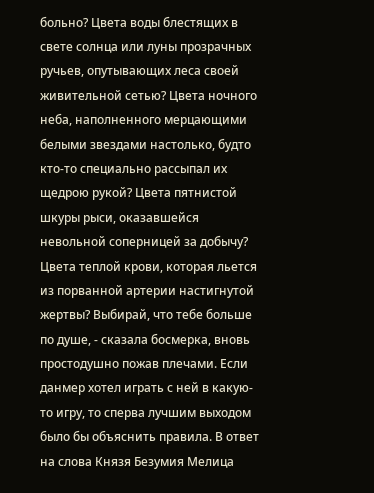больно? Цвета воды блестящих в свете солнца или луны прозрачных ручьев, опутывающих леса своей живительной сетью? Цвета ночного неба, наполненного мерцающими белыми звездами настолько, будто кто-то специально рассыпал их щедрою рукой? Цвета пятнистой шкуры рыси, оказавшейся невольной соперницей за добычу? Цвета теплой крови, которая льется из порванной артерии настигнутой жертвы? Выбирай, что тебе больше по душе, - сказала босмерка, вновь простодушно пожав плечами. Если данмер хотел играть с ней в какую-то игру, то сперва лучшим выходом было бы объяснить правила. В ответ на слова Князя Безумия Мелица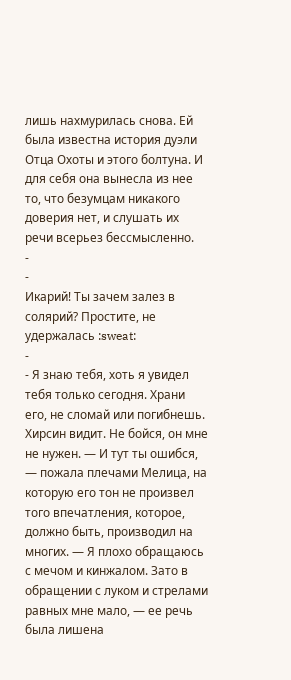лишь нахмурилась снова. Ей была известна история дуэли Отца Охоты и этого болтуна. И для себя она вынесла из нее то, что безумцам никакого доверия нет, и слушать их речи всерьез бессмысленно.
-
-
Икарий! Ты зачем залез в солярий? Простите, не удержалась :sweat:
-
- Я знаю тебя, хоть я увидел тебя только сегодня. Храни его, не сломай или погибнешь. Хирсин видит. Не бойся, он мне не нужен. — И тут ты ошибся, — пожала плечами Мелица, на которую его тон не произвел того впечатления, которое, должно быть, производил на многих. — Я плохо обращаюсь с мечом и кинжалом. Зато в обращении с луком и стрелами равных мне мало, — ее речь была лишена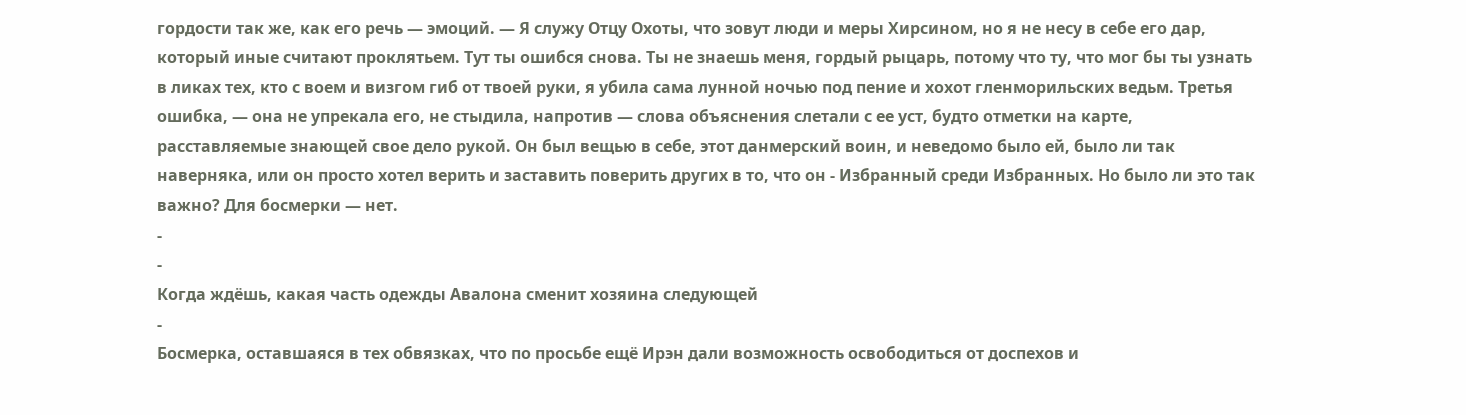гордости так же, как его речь — эмоций. — Я служу Отцу Охоты, что зовут люди и меры Хирсином, но я не несу в себе его дар, который иные считают проклятьем. Тут ты ошибся снова. Ты не знаешь меня, гордый рыцарь, потому что ту, что мог бы ты узнать в ликах тех, кто с воем и визгом гиб от твоей руки, я убила сама лунной ночью под пение и хохот гленморильских ведьм. Третья ошибка, — она не упрекала его, не стыдила, напротив — слова объяснения слетали с ее уст, будто отметки на карте, расставляемые знающей свое дело рукой. Он был вещью в себе, этот данмерский воин, и неведомо было ей, было ли так наверняка, или он просто хотел верить и заставить поверить других в то, что он - Избранный среди Избранных. Но было ли это так важно? Для босмерки — нет.
-
-
Когда ждёшь, какая часть одежды Авалона сменит хозяина следующей
-
Босмерка, оставшаяся в тех обвязках, что по просьбе ещё Ирэн дали возможность освободиться от доспехов и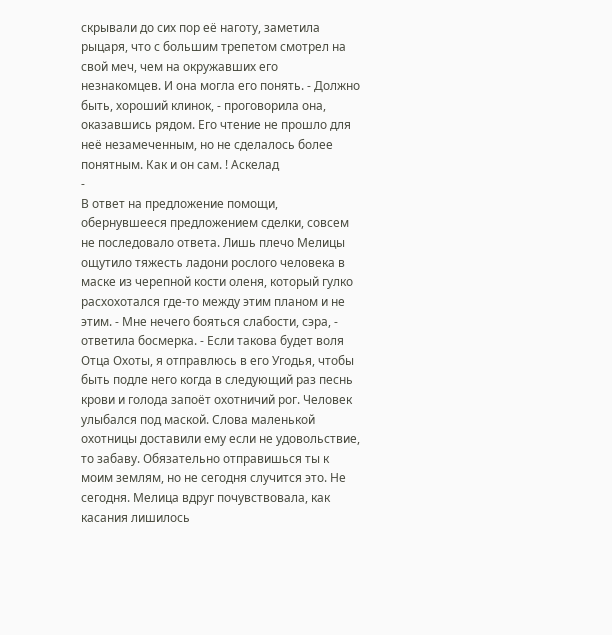скрывали до сих пор её наготу, заметила рыцаря, что с большим трепетом смотрел на свой меч, чем на окружавших его незнакомцев. И она могла его понять. - Должно быть, хороший клинок, - проговорила она, оказавшись рядом. Его чтение не прошло для неё незамеченным, но не сделалось более понятным. Как и он сам. ! Аскелад
-
В ответ на предложение помощи, обернувшееся предложением сделки, совсем не последовало ответа. Лишь плечо Мелицы ощутило тяжесть ладони рослого человека в маске из черепной кости оленя, который гулко расхохотался где-то между этим планом и не этим. - Мне нечего бояться слабости, сэра, - ответила босмерка. - Если такова будет воля Отца Охоты, я отправлюсь в его Угодья, чтобы быть подле него когда в следующий раз песнь крови и голода запоёт охотничий рог. Человек улыбался под маской. Слова маленькой охотницы доставили ему если не удовольствие, то забаву. Обязательно отправишься ты к моим землям, но не сегодня случится это. Не сегодня. Мелица вдруг почувствовала, как касания лишилось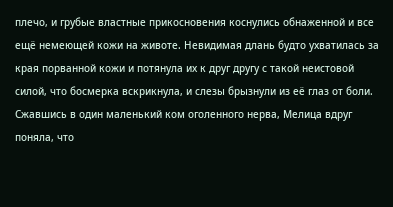плечо, и грубые властные прикосновения коснулись обнаженной и все ещё немеющей кожи на животе. Невидимая длань будто ухватилась за края порванной кожи и потянула их к друг другу с такой неистовой силой, что босмерка вскрикнула, и слезы брызнули из её глаз от боли. Сжавшись в один маленький ком оголенного нерва, Мелица вдруг поняла, что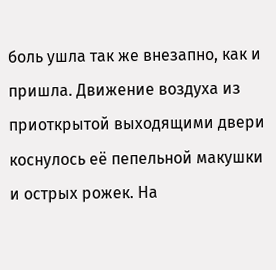боль ушла так же внезапно, как и пришла. Движение воздуха из приоткрытой выходящими двери коснулось её пепельной макушки и острых рожек. На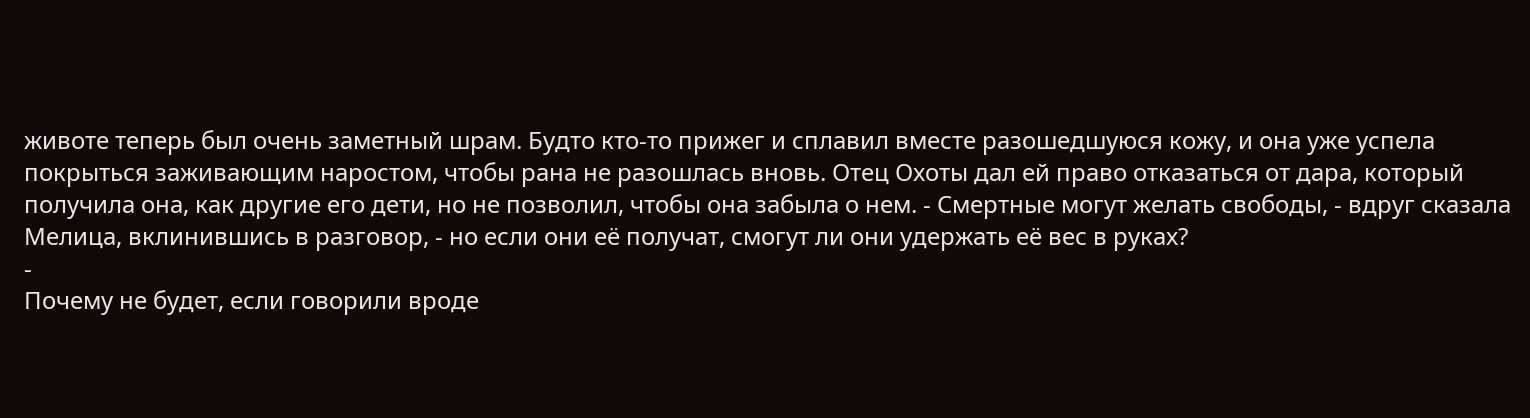животе теперь был очень заметный шрам. Будто кто-то прижег и сплавил вместе разошедшуюся кожу, и она уже успела покрыться заживающим наростом, чтобы рана не разошлась вновь. Отец Охоты дал ей право отказаться от дара, который получила она, как другие его дети, но не позволил, чтобы она забыла о нем. - Смертные могут желать свободы, - вдруг сказала Мелица, вклинившись в разговор, - но если они её получат, смогут ли они удержать её вес в руках?
-
Почему не будет, если говорили вроде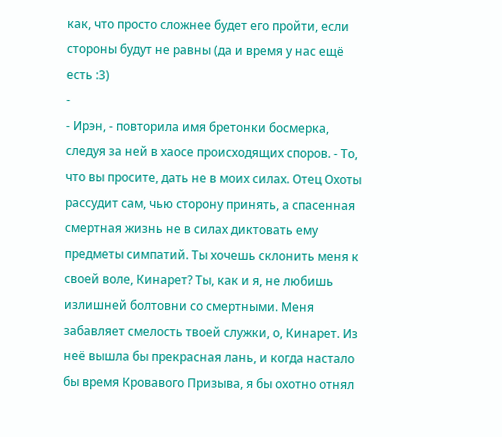как, что просто сложнее будет его пройти, если стороны будут не равны (да и время у нас ещё есть :3)
-
- Ирэн, - повторила имя бретонки босмерка, следуя за ней в хаосе происходящих споров. - То, что вы просите, дать не в моих силах. Отец Охоты рассудит сам, чью сторону принять, а спасенная смертная жизнь не в силах диктовать ему предметы симпатий. Ты хочешь склонить меня к своей воле, Кинарет? Ты, как и я, не любишь излишней болтовни со смертными. Меня забавляет смелость твоей служки, о, Кинарет. Из неё вышла бы прекрасная лань, и когда настало бы время Кровавого Призыва, я бы охотно отнял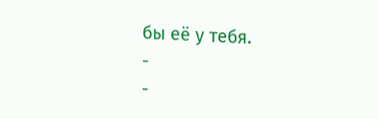бы её у тебя.
-
-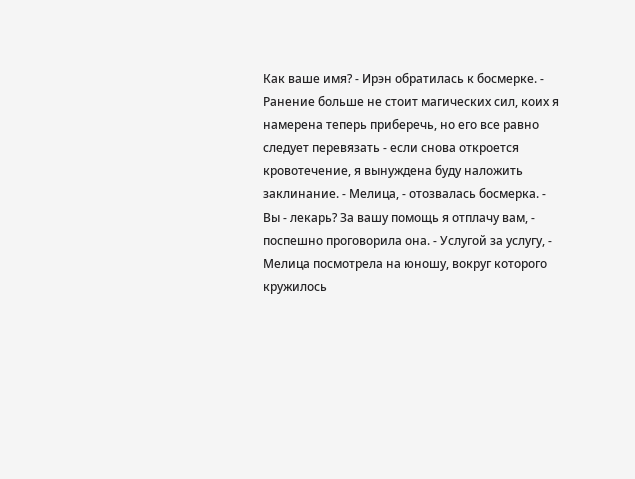Как ваше имя? - Ирэн обратилась к босмерке. - Ранение больше не стоит магических сил, коих я намерена теперь приберечь, но его все равно следует перевязать - если снова откроется кровотечение, я вынуждена буду наложить заклинание. - Мелица, - отозвалась босмерка. - Вы - лекарь? За вашу помощь я отплачу вам, - поспешно проговорила она. - Услугой за услугу, - Мелица посмотрела на юношу, вокруг которого кружилось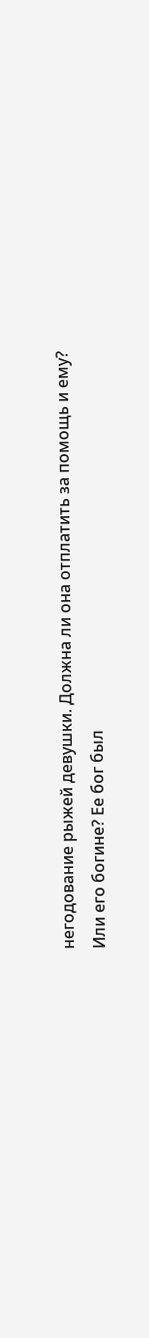негодование рыжей девушки. Должна ли она отплатить за помощь и ему? Или его богине? Ее бог был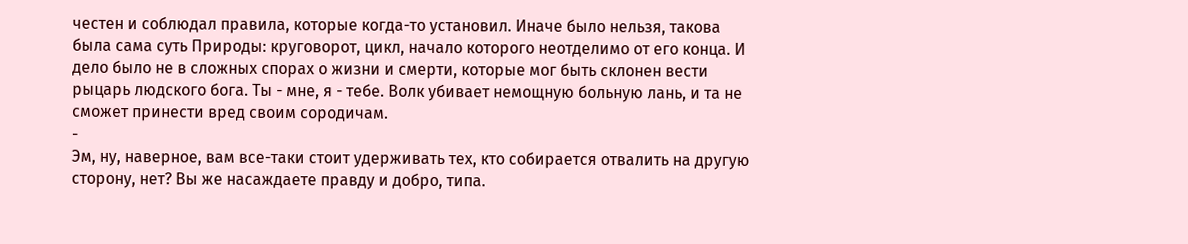честен и соблюдал правила, которые когда-то установил. Иначе было нельзя, такова была сама суть Природы: круговорот, цикл, начало которого неотделимо от его конца. И дело было не в сложных спорах о жизни и смерти, которые мог быть склонен вести рыцарь людского бога. Ты - мне, я - тебе. Волк убивает немощную больную лань, и та не сможет принести вред своим сородичам.
-
Эм, ну, наверное, вам все-таки стоит удерживать тех, кто собирается отвалить на другую сторону, нет? Вы же насаждаете правду и добро, типа.